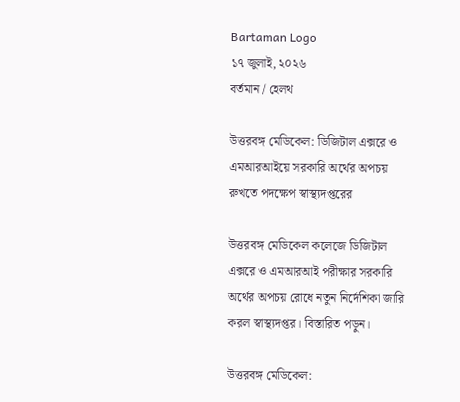Bartaman Logo
১৭ জুলাই, ২০২৬
বর্তমান / হেলথ

উত্তরবঙ্গ মেডিকেল: ডিজিটাল এক্সরে ও এমআরআইয়ে সরকারি অর্থের অপচয় রুখতে পদক্ষেপ স্বাস্থ্যদপ্তরের

উত্তরবঙ্গ মেডিকেল কলেজে ডিজিটাল এক্সরে ও এমআরআই পরীক্ষার সরকারি অর্থের অপচয় রোধে নতুন নির্দেশিকা জারি করল স্বাস্থ্যদপ্তর। বিস্তারিত পড়ুন।

উত্তরবঙ্গ মেডিকেল: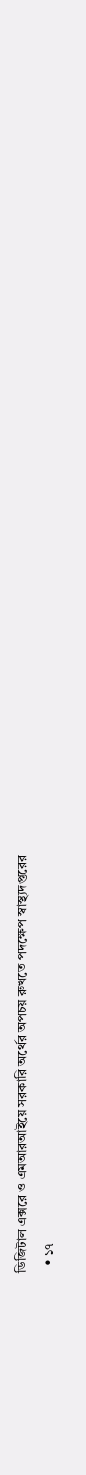ডিজিটাল এক্সরে ও এমআরআইয়ে সরকারি অর্থের অপচয় রুখতে পদক্ষেপ স্বাস্থ্যদপ্তরের
  • ১৭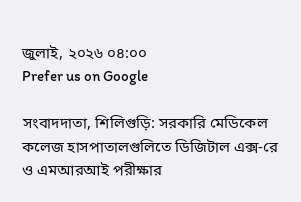জুলাই, ২০২৬ ০৪:০০
Prefer us on Google

সংবাদদাতা, শিলিগুড়ি: সরকারি মেডিকেল কলেজ হাসপাতালগুলিতে ডিজিটাল এক্স-রে ও এমআরআই পরীক্ষার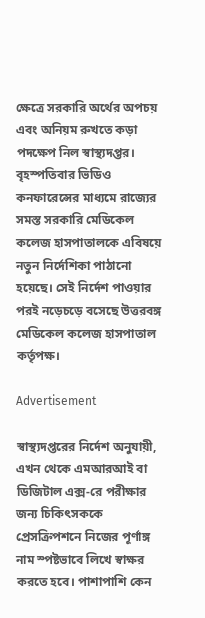ক্ষেত্রে সরকারি অর্থের অপচয় এবং অনিয়ম রুখতে কড়া পদক্ষেপ নিল স্বাস্থ্যদপ্তর। বৃহস্পতিবার ভিডিও কনফারেন্সের মাধ্যমে রাজ্যের সমস্ত সরকারি মেডিকেল কলেজ হাসপাতালকে এবিষয়ে নতুন নির্দেশিকা পাঠানো হয়েছে। সেই নির্দেশ পাওয়ার পরই নড়েচড়ে বসেছে উত্তরবঙ্গ মেডিকেল কলেজ হাসপাতাল কর্তৃপক্ষ।

Advertisement

স্বাস্থ্যদপ্তরের নির্দেশ অনুযায়ী, এখন থেকে এমআরআই বা ডিজিটাল এক্স-রে পরীক্ষার জন্য চিকিৎসককে প্রেসক্রিপশনে নিজের পূর্ণাঙ্গ নাম স্পষ্টভাবে লিখে স্বাক্ষর করতে হবে। পাশাপাশি কেন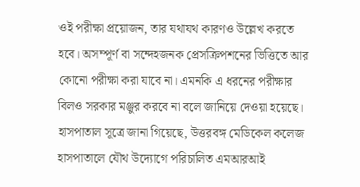ওই পরীক্ষা প্রয়োজন, তার যথাযথ কারণও উল্লেখ করতে হবে। অসম্পূর্ণ বা সন্দেহজনক প্রেসক্রিপশনের ভিত্তিতে আর কোনো পরীক্ষা করা যাবে না। এমনকি এ ধরনের পরীক্ষার বিলও সরকার মঞ্জুর করবে না বলে জানিয়ে দেওয়া হয়েছে।
হাসপাতাল সূত্রে জানা গিয়েছে, উত্তরবঙ্গ মেডিকেল কলেজ হাসপাতালে যৌথ উদ্যোগে পরিচালিত এমআরআই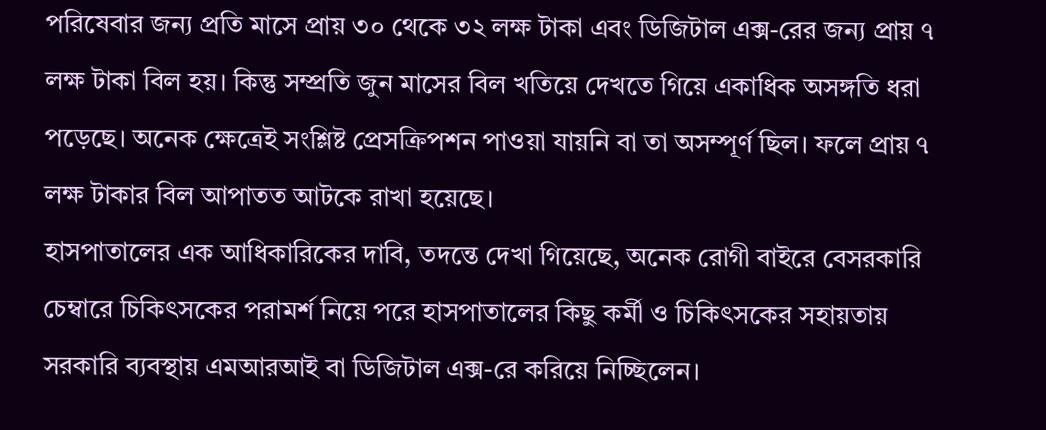পরিষেবার জন্য প্রতি মাসে প্রায় ৩০ থেকে ৩২ লক্ষ টাকা এবং ডিজিটাল এক্স-রের জন্য প্রায় ৭ লক্ষ টাকা বিল হয়। কিন্তু সম্প্রতি জুন মাসের বিল খতিয়ে দেখতে গিয়ে একাধিক অসঙ্গতি ধরা পড়েছে। অনেক ক্ষেত্রেই সংশ্লিষ্ট প্রেসক্রিপশন পাওয়া যায়নি বা তা অসম্পূর্ণ ছিল। ফলে প্রায় ৭ লক্ষ টাকার বিল আপাতত আটকে রাখা হয়েছে।
হাসপাতালের এক আধিকারিকের দাবি, তদন্তে দেখা গিয়েছে, অনেক রোগী বাইরে বেসরকারি চেম্বারে চিকিৎসকের পরামর্শ নিয়ে পরে হাসপাতালের কিছু কর্মী ও চিকিৎসকের সহায়তায় সরকারি ব্যবস্থায় এমআরআই বা ডিজিটাল এক্স-রে করিয়ে নিচ্ছিলেন।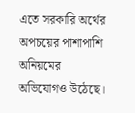এতে সরকারি অর্থের অপচয়ের পাশাপাশি অনিয়মের অভিযোগও উঠেছে।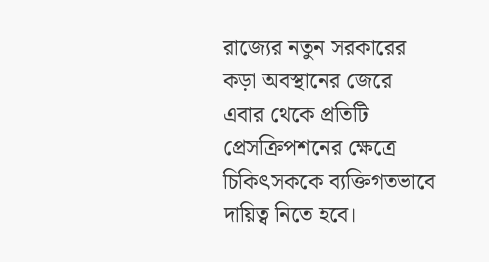রাজ্যের নতুন সরকারের কড়া অবস্থানের জেরে এবার থেকে প্রতিটি প্রেসক্রিপশনের ক্ষেত্রে চিকিৎসককে ব্যক্তিগতভাবে দায়িত্ব নিতে হবে।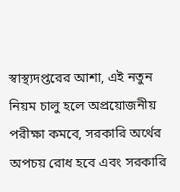স্বাস্থ্যদপ্তরের আশা, এই নতুন নিয়ম চালু হলে অপ্রয়োজনীয় পরীক্ষা কমবে, সরকারি অর্থের অপচয় রোধ হবে এবং সরকারি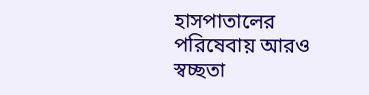হাসপাতালের পরিষেবায় আরও স্বচ্ছতা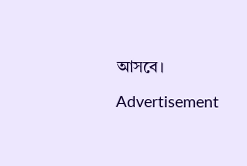আসবে।

Advertisement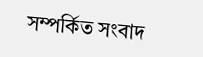সম্পর্কিত সংবাদ